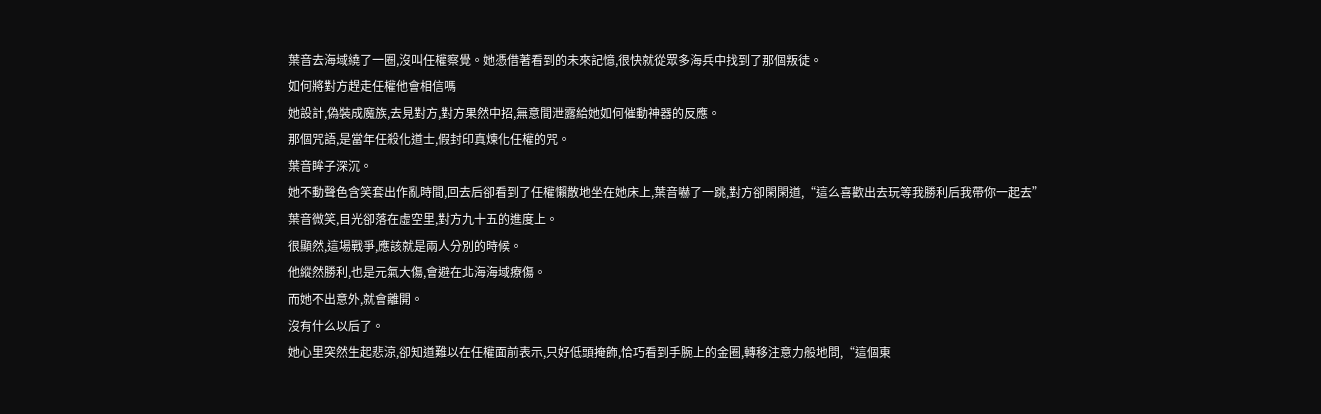葉音去海域繞了一圈,沒叫任權察覺。她憑借著看到的未來記憶,很快就從眾多海兵中找到了那個叛徒。
如何將對方趕走任權他會相信嗎
她設計,偽裝成魔族,去見對方,對方果然中招,無意間泄露給她如何催動神器的反應。
那個咒語,是當年任殺化道士,假封印真煉化任權的咒。
葉音眸子深沉。
她不動聲色含笑套出作亂時間,回去后卻看到了任權懶散地坐在她床上,葉音嚇了一跳,對方卻閑閑道,“這么喜歡出去玩等我勝利后我帶你一起去”
葉音微笑,目光卻落在虛空里,對方九十五的進度上。
很顯然,這場戰爭,應該就是兩人分別的時候。
他縱然勝利,也是元氣大傷,會避在北海海域療傷。
而她不出意外,就會離開。
沒有什么以后了。
她心里突然生起悲涼,卻知道難以在任權面前表示,只好低頭掩飾,恰巧看到手腕上的金圈,轉移注意力般地問,“這個東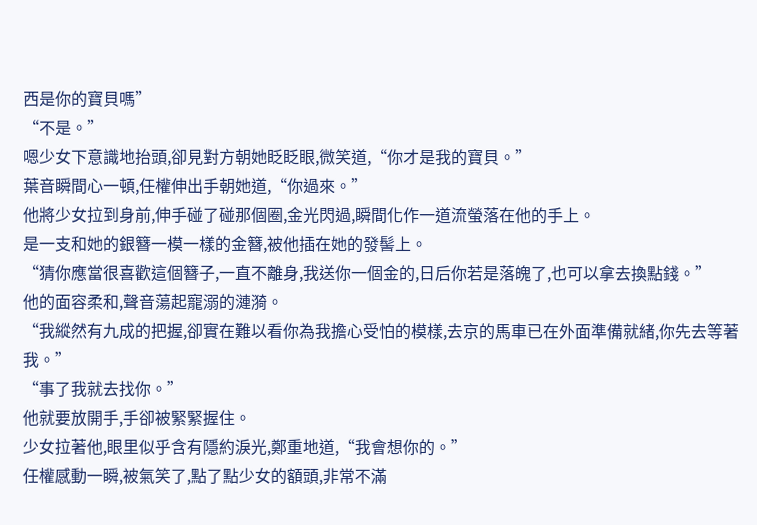西是你的寶貝嗎”
“不是。”
嗯少女下意識地抬頭,卻見對方朝她眨眨眼,微笑道,“你才是我的寶貝。”
葉音瞬間心一頓,任權伸出手朝她道,“你過來。”
他將少女拉到身前,伸手碰了碰那個圈,金光閃過,瞬間化作一道流螢落在他的手上。
是一支和她的銀簪一模一樣的金簪,被他插在她的發髻上。
“猜你應當很喜歡這個簪子,一直不離身,我送你一個金的,日后你若是落魄了,也可以拿去換點錢。”
他的面容柔和,聲音蕩起寵溺的漣漪。
“我縱然有九成的把握,卻實在難以看你為我擔心受怕的模樣,去京的馬車已在外面準備就緒,你先去等著我。”
“事了我就去找你。”
他就要放開手,手卻被緊緊握住。
少女拉著他,眼里似乎含有隱約淚光,鄭重地道,“我會想你的。”
任權感動一瞬,被氣笑了,點了點少女的額頭,非常不滿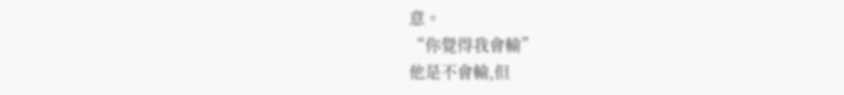意。
“你覺得我會輸”
他是不會輸,但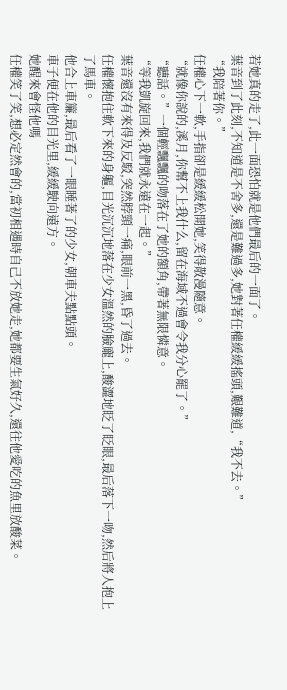若她真的走了,此一面恐怕就是他們最后的一面了。
葉音到了此刻,不知道是不舍多,還是難過多,她對著任權緩緩搖頭,艱難道,“我不去。”
“我陪著你。”
任權心下一軟,手指卻是緩緩松開她,笑得散漫隨意。
“就像你說的,溪月,你幫不上我什么,留在海域不過會令我分心罷了。”
“聽話。”一個輕飄飄的吻落在了她的額角,帶著無限憐意。
“等我凱旋回來,我們就永遠在一起。”
葉音還沒有來得及反駁,突然脖頸一痛,眼前一黑,昏了過去。
任權懷抱住軟下來的身軀,目光沉沉地落在少女溫然的臉龐上,酸澀地眨了眨眼,最后落下一吻,然后將人抱上了馬車。
他合上車簾,最后看了一眼睡著了的少女,朝車夫點點頭。
車子便在他的目光里,緩緩駛向遠方。
她醒來會怪他嗎
任權笑了笑,想必定然會的,當初相遇時自己不放她走,她都要生氣好久,還往他愛吃的魚里放酸菜。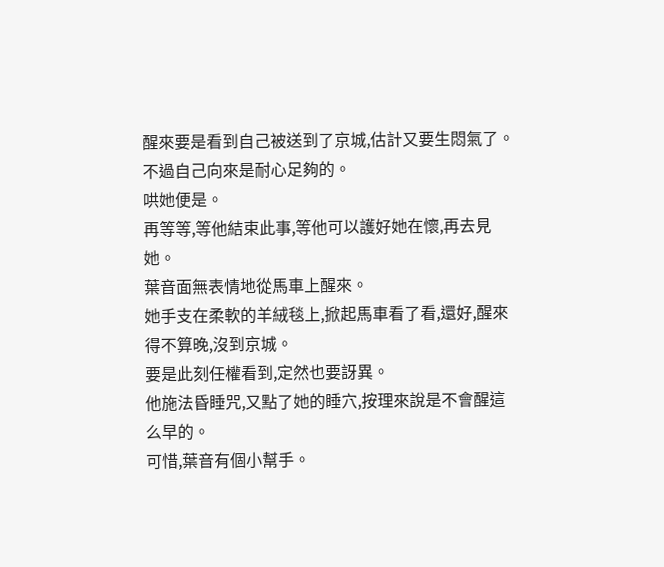醒來要是看到自己被送到了京城,估計又要生悶氣了。
不過自己向來是耐心足夠的。
哄她便是。
再等等,等他結束此事,等他可以護好她在懷,再去見她。
葉音面無表情地從馬車上醒來。
她手支在柔軟的羊絨毯上,掀起馬車看了看,還好,醒來得不算晚,沒到京城。
要是此刻任權看到,定然也要訝異。
他施法昏睡咒,又點了她的睡穴,按理來說是不會醒這么早的。
可惜,葉音有個小幫手。